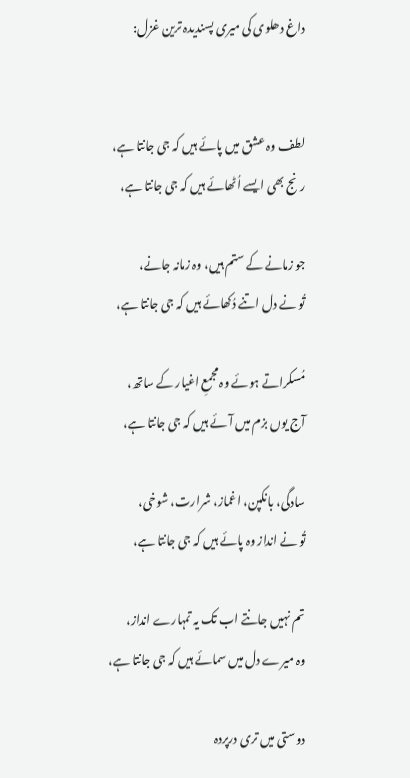داغ دھلوی کی میری پسندیدہ ترین غزل:


لطف وہ عشق میں پائے ہیں کہ جی جانتا ہے،
رنج بھی ایسے اُٹھائے ہیں کہ جی جانتا ہے،

جو زمانے کے ستم ہیں، وہ زمانہ جانے،
تُو نے دل اتنے دُکھائے ہیں کہ جی جانتا ہے،

مُسکراتے ہوئے وہ مجمعِ اغیار کے ساتھ،
آج یوں بزم میں آئے ہیں کہ جی جانتا ہے،

سادگی، بانکپن، اغماز، شرارت، شوخی،
تُو نے انداز وہ پائے ہیں کہ جی جانتا ہے،

تم نہیں جانتے اب تک یہ تمہارے انداز،
وہ میرے دل میں سمائے ہیں کہ جی جانتا ہے،

دوستی میں تری درپردہ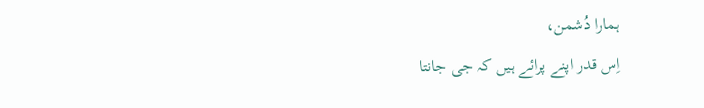ہمارا دُشمن،
اِس قدر اپنے پرائے ہیں کہ جی جانتا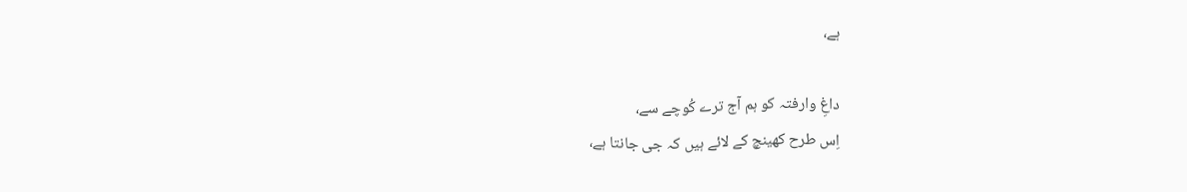ہے،

داغِ وارفتہ کو ہم آج ترے کُوچے سے،
اِس طرح کھینچ کے لائے ہیں کہ جی جانتا ہے،